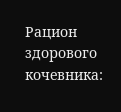Рацион здорового кочевника: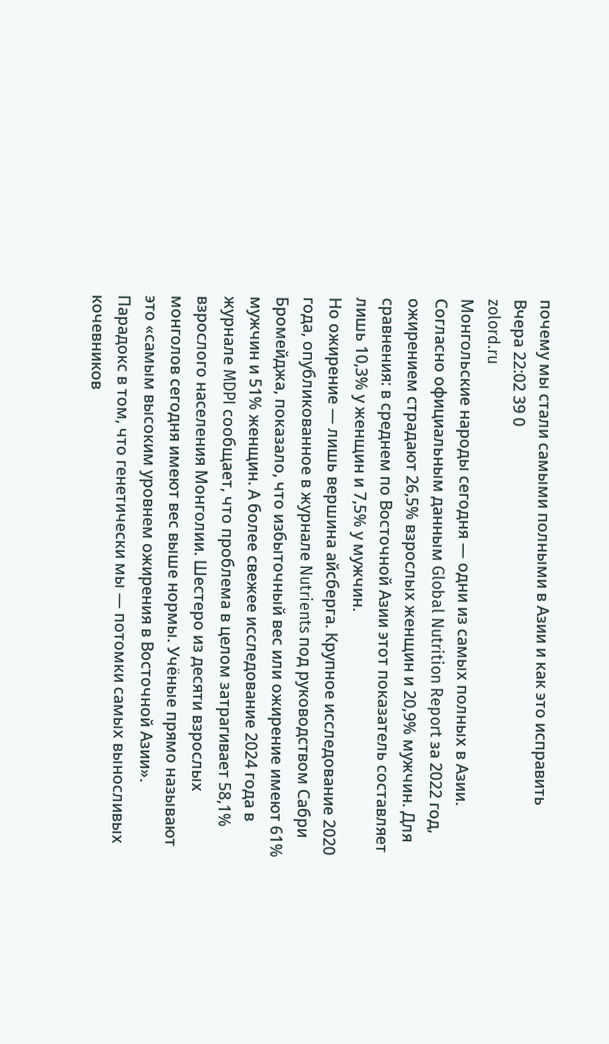почему мы стали самыми полными в Азии и как это исправить
Вчера 22:02 39 0
zolord.ru
Монгольские народы сегодня — одни из самых полных в Азии. Согласно официальным данным Global Nutrition Report за 2022 год, ожирением страдают 26,5% взрослых женщин и 20,9% мужчин. Для сравнения: в среднем по Восточной Азии этот показатель составляет лишь 10,3% у женщин и 7,5% у мужчин.
Но ожирение — лишь вершина айсберга. Крупное исследование 2020 года, опубликованное в журнале Nutrients под руководством Сабри Бромейджа, показало, что избыточный вес или ожирение имеют 61% мужчин и 51% женщин. А более свежее исследование 2024 года в журнале MDPI сообщает, что проблема в целом затрагивает 58,1% взрослого населения Монголии. Шестеро из десяти взрослых монголов сегодня имеют вес выше нормы. Учёные прямо называют это «самым высоким уровнем ожирения в Восточной Азии».
Парадокс в том, что генетически мы — потомки самых выносливых кочевников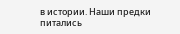в истории. Наши предки питались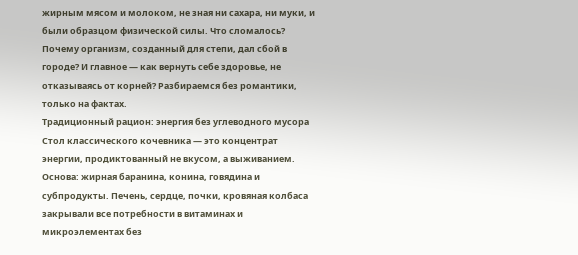жирным мясом и молоком, не зная ни сахара, ни муки, и были образцом физической силы. Что сломалось? Почему организм, созданный для степи, дал сбой в городе? И главное — как вернуть себе здоровье, не отказываясь от корней? Разбираемся без романтики, только на фактах.
Традиционный рацион: энергия без углеводного мусора
Стол классического кочевника — это концентрат энергии, продиктованный не вкусом, а выживанием. Основа: жирная баранина, конина, говядина и субпродукты. Печень, сердце, почки, кровяная колбаса закрывали все потребности в витаминах и микроэлементах без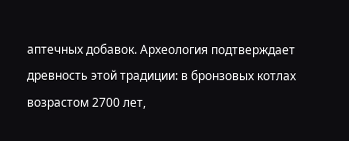аптечных добавок. Археология подтверждает древность этой традиции: в бронзовых котлах возрастом 2700 лет,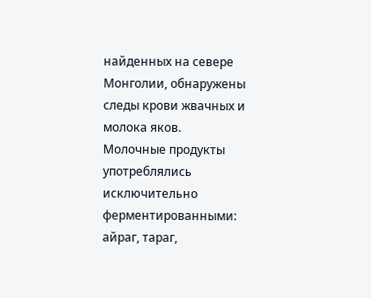найденных на севере Монголии, обнаружены следы крови жвачных и молока яков.
Молочные продукты употреблялись исключительно ферментированными: айраг, тараг,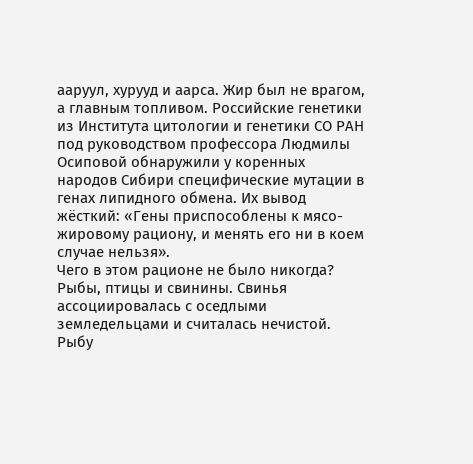ааруул, хурууд и аарса. Жир был не врагом, а главным топливом. Российские генетики из Института цитологии и генетики СО РАН под руководством профессора Людмилы Осиповой обнаружили у коренных народов Сибири специфические мутации в генах липидного обмена. Их вывод жёсткий: «Гены приспособлены к мясо-жировому рациону, и менять его ни в коем случае нельзя».
Чего в этом рационе не было никогда? Рыбы, птицы и свинины. Свинья ассоциировалась с оседлыми земледельцами и считалась нечистой. Рыбу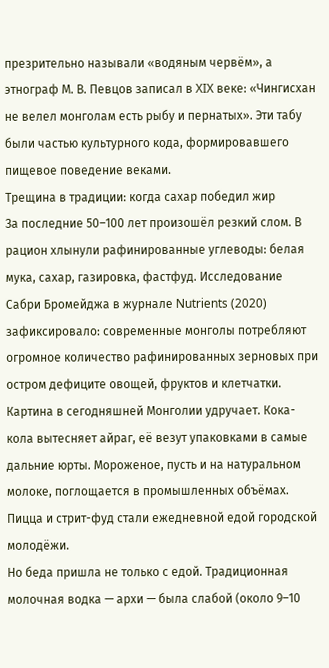презрительно называли «водяным червём», а этнограф М. В. Певцов записал в XIX веке: «Чингисхан не велел монголам есть рыбу и пернатых». Эти табу были частью культурного кода, формировавшего пищевое поведение веками.
Трещина в традиции: когда сахар победил жир
За последние 50–100 лет произошёл резкий слом. В рацион хлынули рафинированные углеводы: белая мука, сахар, газировка, фастфуд. Исследование Сабри Бромейджа в журнале Nutrients (2020) зафиксировало: современные монголы потребляют огромное количество рафинированных зерновых при остром дефиците овощей, фруктов и клетчатки.
Картина в сегодняшней Монголии удручает. Кока-кола вытесняет айраг, её везут упаковками в самые дальние юрты. Мороженое, пусть и на натуральном молоке, поглощается в промышленных объёмах. Пицца и стрит-фуд стали ежедневной едой городской молодёжи.
Но беда пришла не только с едой. Традиционная молочная водка — архи — была слабой (около 9–10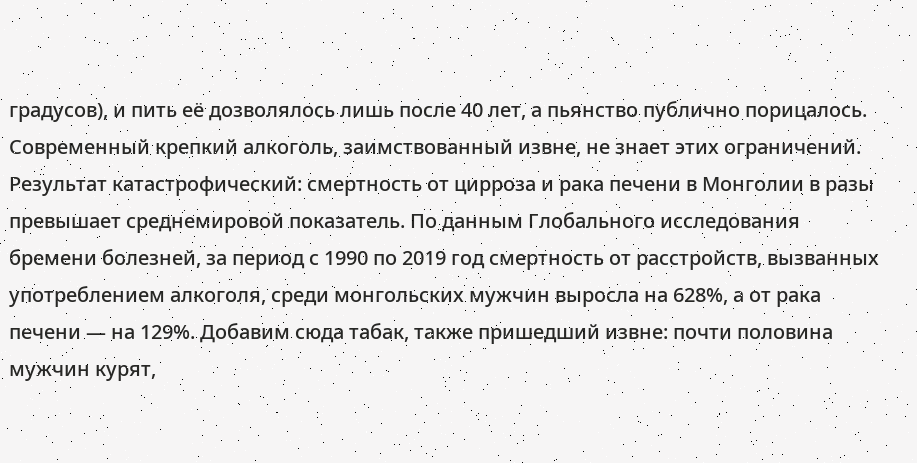градусов), и пить её дозволялось лишь после 40 лет, а пьянство публично порицалось. Современный крепкий алкоголь, заимствованный извне, не знает этих ограничений. Результат катастрофический: смертность от цирроза и рака печени в Монголии в разы превышает среднемировой показатель. По данным Глобального исследования бремени болезней, за период с 1990 по 2019 год смертность от расстройств, вызванных употреблением алкоголя, среди монгольских мужчин выросла на 628%, а от рака печени — на 129%. Добавим сюда табак, также пришедший извне: почти половина мужчин курят,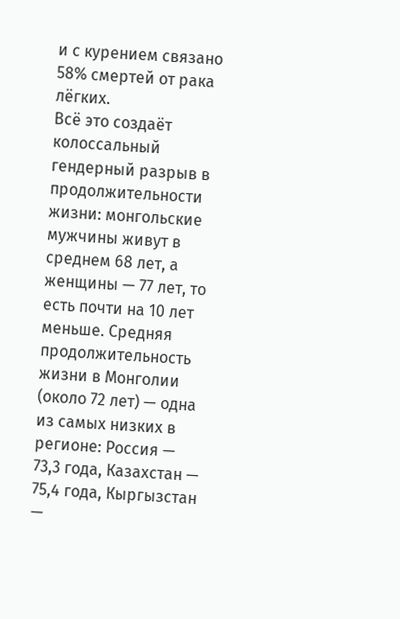и с курением связано 58% смертей от рака лёгких.
Всё это создаёт колоссальный гендерный разрыв в продолжительности жизни: монгольские мужчины живут в среднем 68 лет, а женщины — 77 лет, то есть почти на 10 лет меньше. Средняя продолжительность жизни в Монголии (около 72 лет) — одна из самых низких в регионе: Россия — 73,3 года, Казахстан — 75,4 года, Кыргызстан —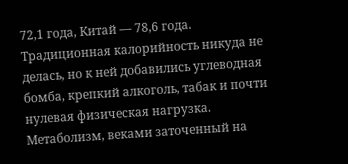72,1 года, Китай — 78,6 года. Традиционная калорийность никуда не делась, но к ней добавились углеводная бомба, крепкий алкоголь, табак и почти нулевая физическая нагрузка. Метаболизм, веками заточенный на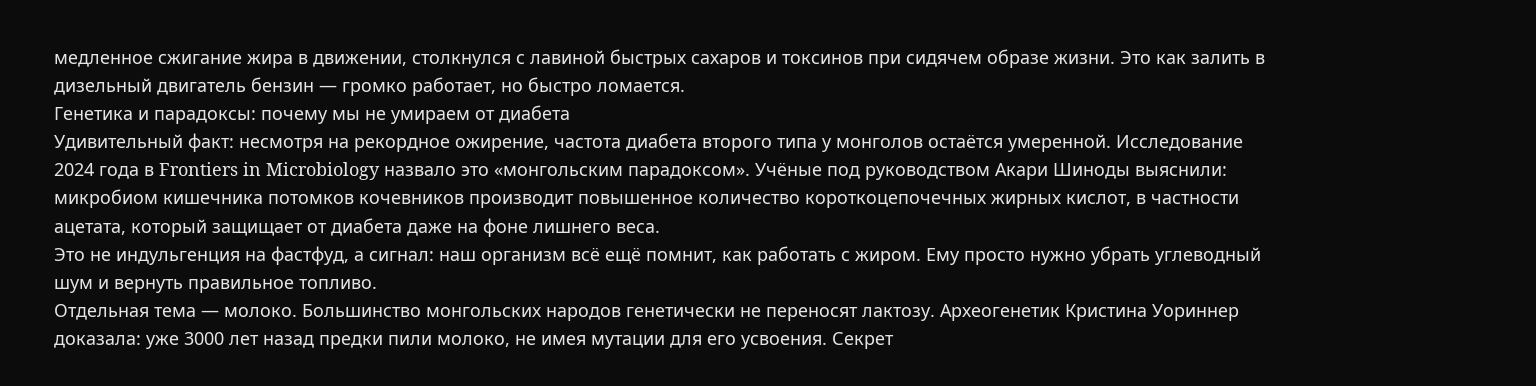медленное сжигание жира в движении, столкнулся с лавиной быстрых сахаров и токсинов при сидячем образе жизни. Это как залить в дизельный двигатель бензин — громко работает, но быстро ломается.
Генетика и парадоксы: почему мы не умираем от диабета
Удивительный факт: несмотря на рекордное ожирение, частота диабета второго типа у монголов остаётся умеренной. Исследование 2024 года в Frontiers in Microbiology назвало это «монгольским парадоксом». Учёные под руководством Акари Шиноды выяснили: микробиом кишечника потомков кочевников производит повышенное количество короткоцепочечных жирных кислот, в частности ацетата, который защищает от диабета даже на фоне лишнего веса.
Это не индульгенция на фастфуд, а сигнал: наш организм всё ещё помнит, как работать с жиром. Ему просто нужно убрать углеводный шум и вернуть правильное топливо.
Отдельная тема — молоко. Большинство монгольских народов генетически не переносят лактозу. Археогенетик Кристина Уориннер доказала: уже 3000 лет назад предки пили молоко, не имея мутации для его усвоения. Секрет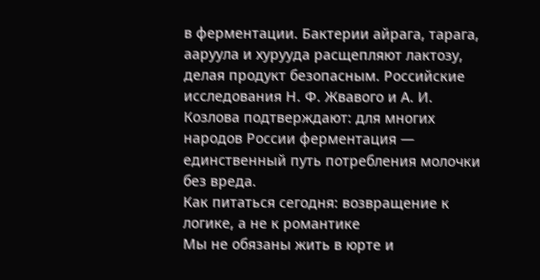в ферментации. Бактерии айрага, тарага, ааруула и хурууда расщепляют лактозу, делая продукт безопасным. Российские исследования Н. Ф. Жвавого и А. И. Козлова подтверждают: для многих народов России ферментация — единственный путь потребления молочки без вреда.
Как питаться сегодня: возвращение к логике, а не к романтике
Мы не обязаны жить в юрте и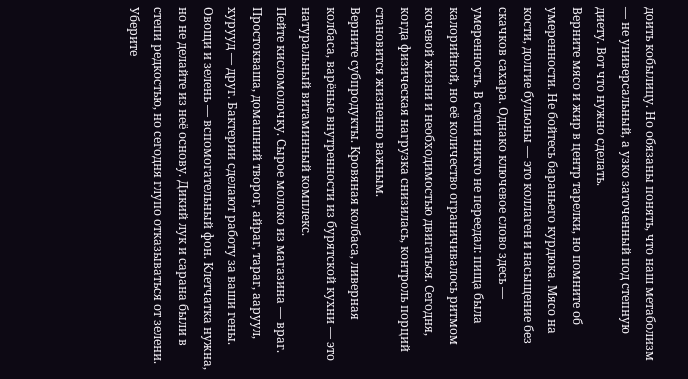доить кобылицу. Но обязаны понять, что наш метаболизм — не универсальный, а узко заточенный под степную диету. Вот что нужно сделать.
Верните мясо и жир в центр тарелки, но помните об умеренности. Не бойтесь бараньего курдюка. Мясо на кости, долгие бульоны — это коллаген и насыщение без скачков сахара. Однако ключевое слово здесь — умеренность. В степи никто не переедал: пища была калорийной, но её количество ограничивалось ритмом кочевой жизни и необходимостью двигаться. Сегодня, когда физическая нагрузка снизилась, контроль порций становится жизненно важным.
Верните субпродукты. Кровяная колбаса, ливерная колбаса, варёные внутренности из бурятской кухни — это натуральный витаминный комплекс.
Пейте кисломолочку. Сырое молоко из магазина — враг. Простокваша, домашний творог, айраг, тараг, ааруул, хурууд — друг. Бактерии сделают работу за ваши гены.
Овощи и зелень — вспомогательный фон. Клетчатка нужна, но не делайте из неё основу. Дикий лук и сарана были в степи редкостью, но сегодня глупо отказываться от зелени.
Уберите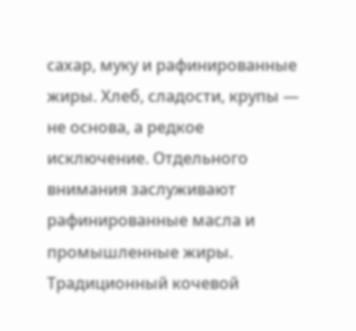сахар, муку и рафинированные жиры. Хлеб, сладости, крупы — не основа, а редкое исключение. Отдельного внимания заслуживают рафинированные масла и промышленные жиры. Традиционный кочевой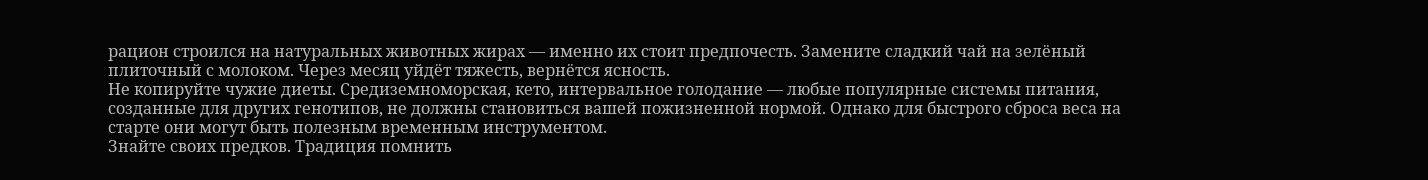рацион строился на натуральных животных жирах — именно их стоит предпочесть. Замените сладкий чай на зелёный плиточный с молоком. Через месяц уйдёт тяжесть, вернётся ясность.
Не копируйте чужие диеты. Средиземноморская, кето, интервальное голодание — любые популярные системы питания, созданные для других генотипов, не должны становиться вашей пожизненной нормой. Однако для быстрого сброса веса на старте они могут быть полезным временным инструментом.
Знайте своих предков. Традиция помнить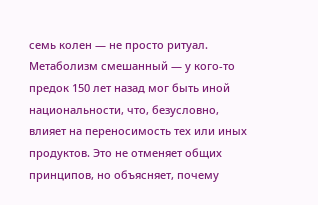семь колен — не просто ритуал. Метаболизм смешанный — у кого-то предок 150 лет назад мог быть иной национальности, что, безусловно, влияет на переносимость тех или иных продуктов. Это не отменяет общих принципов, но объясняет, почему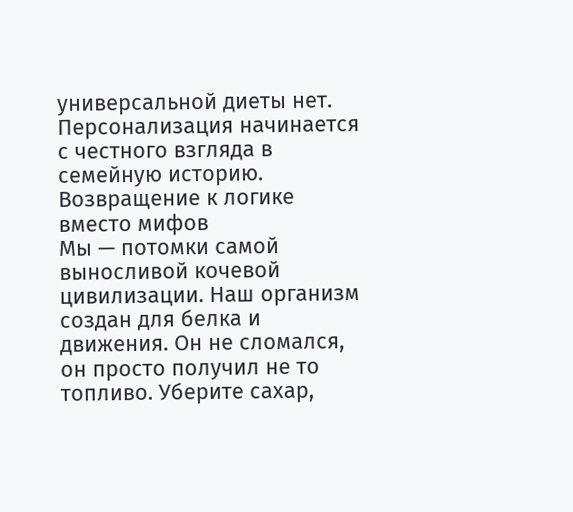универсальной диеты нет. Персонализация начинается с честного взгляда в семейную историю.
Возвращение к логике вместо мифов
Мы — потомки самой выносливой кочевой цивилизации. Наш организм создан для белка и движения. Он не сломался, он просто получил не то топливо. Уберите сахар,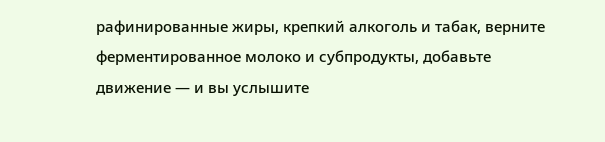рафинированные жиры, крепкий алкоголь и табак, верните ферментированное молоко и субпродукты, добавьте движение — и вы услышите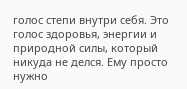голос степи внутри себя. Это голос здоровья, энергии и природной силы, который никуда не делся. Ему просто нужно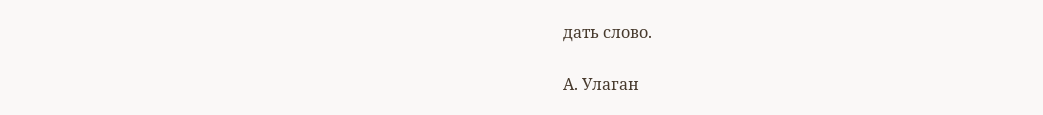дать слово.

А. Улаган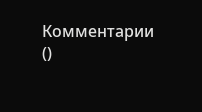Комментарии ()